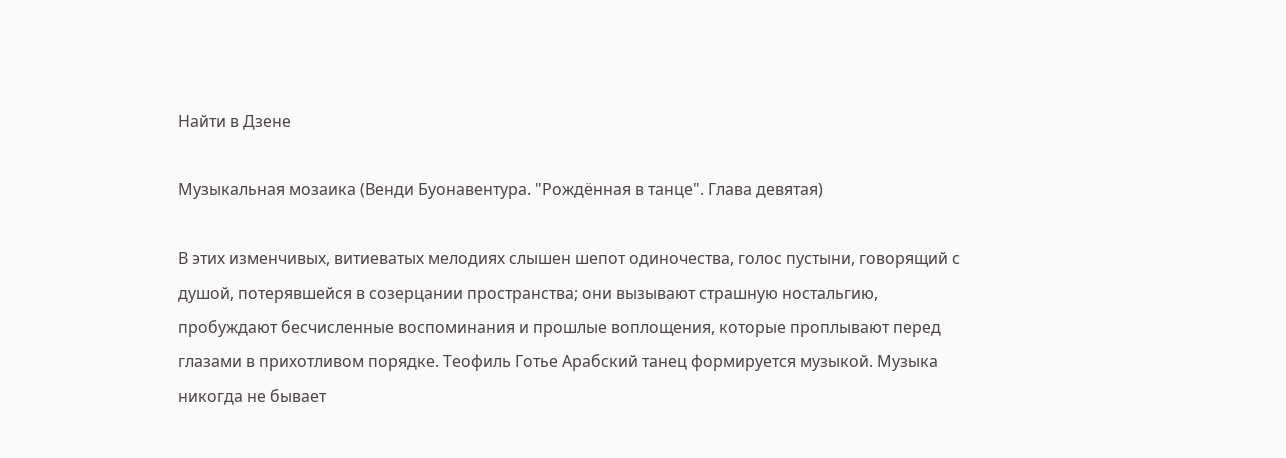Найти в Дзене

Музыкальная мозаика (Венди Буонавентура. "Рождённая в танце". Глава девятая)

В этих изменчивых, витиеватых мелодиях слышен шепот одиночества, голос пустыни, говорящий с душой, потерявшейся в созерцании пространства; они вызывают страшную ностальгию, пробуждают бесчисленные воспоминания и прошлые воплощения, которые проплывают перед глазами в прихотливом порядке. Теофиль Готье Арабский танец формируется музыкой. Музыка никогда не бывает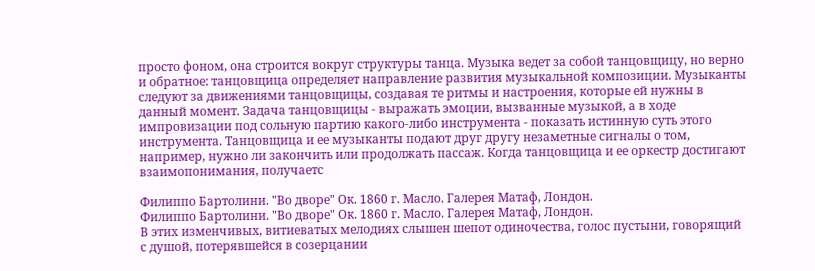просто фоном, она строится вокруг структуры танца. Музыка ведет за собой танцовщицу, но верно и обратное: танцовщица определяет направление развития музыкальной композиции. Музыканты следуют за движениями танцовщицы, создавая те ритмы и настроения, которые ей нужны в данный момент. Задача танцовщицы - выражать эмоции, вызванные музыкой, а в ходе импровизации под сольную партию какого-либо инструмента - показать истинную суть этого инструмента. Танцовщица и ее музыканты подают друг другу незаметные сигналы о том, например, нужно ли закончить или продолжать пассаж. Когда танцовщица и ее оркестр достигают взаимопонимания, получаетс

Филиппо Бартолини. "Во дворе" Ок. 1860 г. Масло. Галерея Матаф, Лондон.
Филиппо Бартолини. "Во дворе" Ок. 1860 г. Масло. Галерея Матаф, Лондон.
В этих изменчивых, витиеватых мелодиях слышен шепот одиночества, голос пустыни, говорящий с душой, потерявшейся в созерцании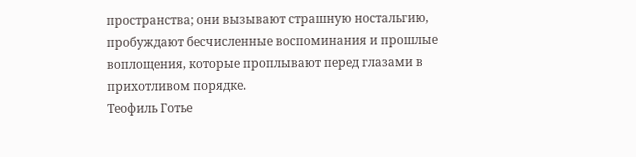пространства; они вызывают страшную ностальгию, пробуждают бесчисленные воспоминания и прошлые воплощения, которые проплывают перед глазами в прихотливом порядке.
Теофиль Готье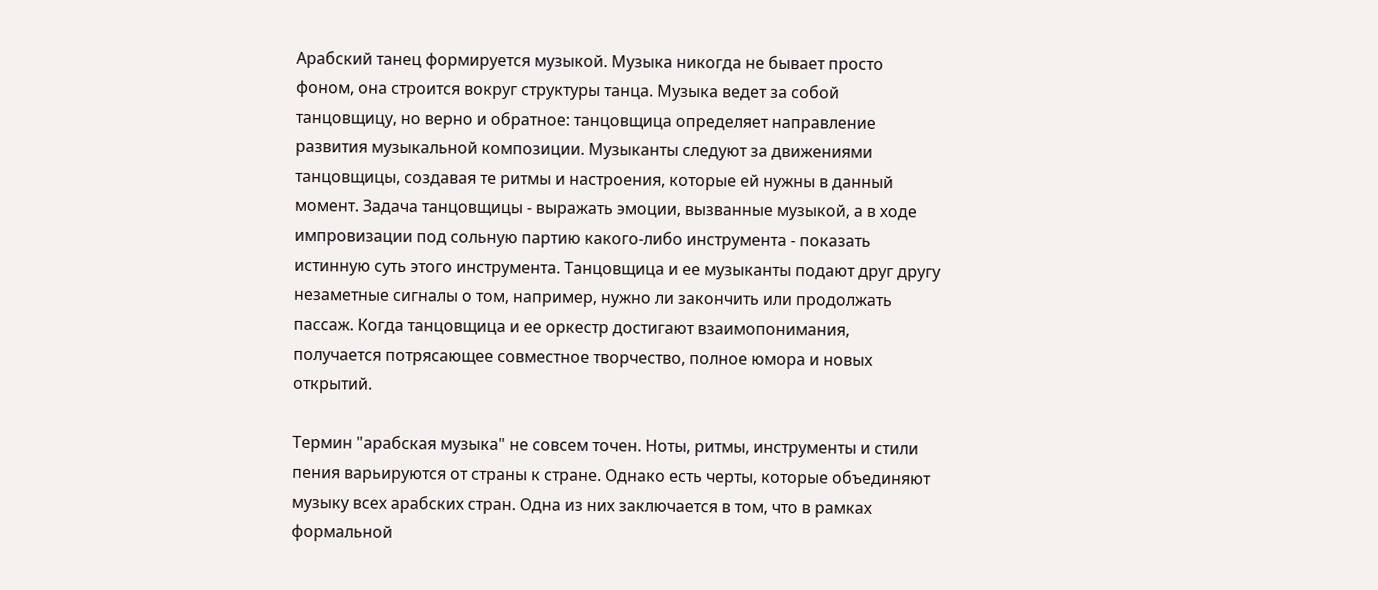Арабский танец формируется музыкой. Музыка никогда не бывает просто фоном, она строится вокруг структуры танца. Музыка ведет за собой танцовщицу, но верно и обратное: танцовщица определяет направление развития музыкальной композиции. Музыканты следуют за движениями танцовщицы, создавая те ритмы и настроения, которые ей нужны в данный момент. Задача танцовщицы - выражать эмоции, вызванные музыкой, а в ходе импровизации под сольную партию какого-либо инструмента - показать истинную суть этого инструмента. Танцовщица и ее музыканты подают друг другу незаметные сигналы о том, например, нужно ли закончить или продолжать пассаж. Когда танцовщица и ее оркестр достигают взаимопонимания, получается потрясающее совместное творчество, полное юмора и новых открытий.

Термин "арабская музыка" не совсем точен. Ноты, ритмы, инструменты и стили пения варьируются от страны к стране. Однако есть черты, которые объединяют музыку всех арабских стран. Одна из них заключается в том, что в рамках формальной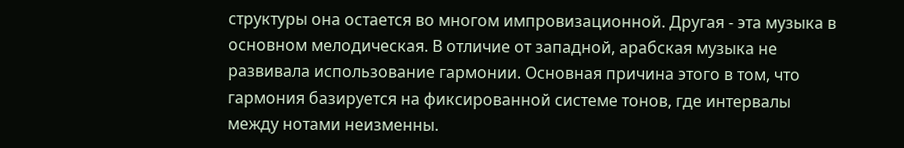структуры она остается во многом импровизационной. Другая - эта музыка в основном мелодическая. В отличие от западной, арабская музыка не развивала использование гармонии. Основная причина этого в том, что гармония базируется на фиксированной системе тонов, где интервалы между нотами неизменны.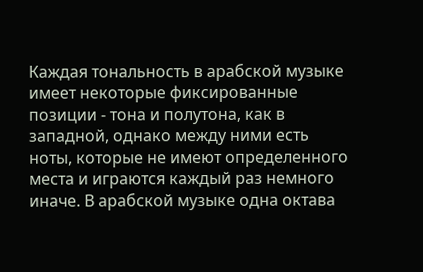Каждая тональность в арабской музыке имеет некоторые фиксированные позиции - тона и полутона, как в западной, однако между ними есть ноты, которые не имеют определенного места и играются каждый раз немного иначе. В арабской музыке одна октава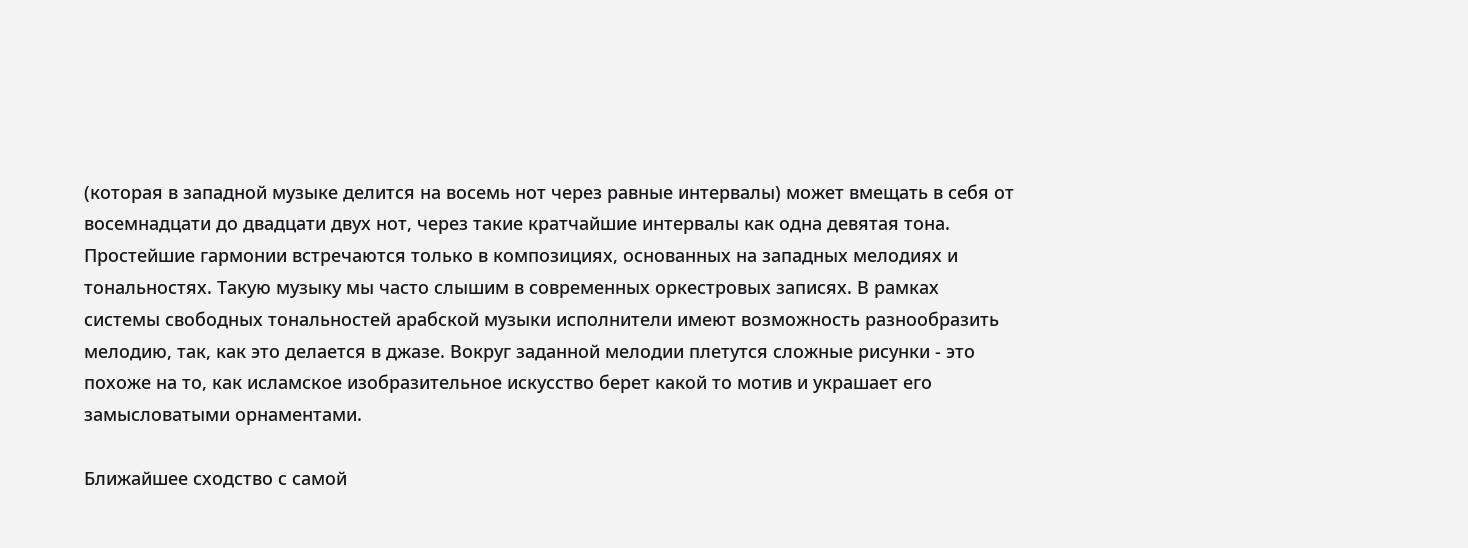(которая в западной музыке делится на восемь нот через равные интервалы) может вмещать в себя от восемнадцати до двадцати двух нот, через такие кратчайшие интервалы как одна девятая тона. Простейшие гармонии встречаются только в композициях, основанных на западных мелодиях и тональностях. Такую музыку мы часто слышим в современных оркестровых записях. В рамках системы свободных тональностей арабской музыки исполнители имеют возможность разнообразить мелодию, так, как это делается в джазе. Вокруг заданной мелодии плетутся сложные рисунки - это похоже на то, как исламское изобразительное искусство берет какой то мотив и украшает его замысловатыми орнаментами.

Ближайшее сходство с самой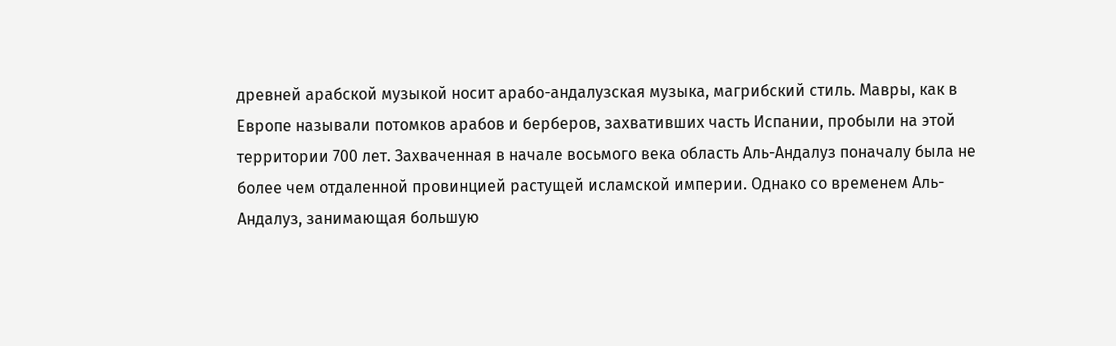древней арабской музыкой носит арабо-андалузская музыка, магрибский стиль. Мавры, как в Европе называли потомков арабов и берберов, захвативших часть Испании, пробыли на этой территории 700 лет. Захваченная в начале восьмого века область Аль-Андалуз поначалу была не более чем отдаленной провинцией растущей исламской империи. Однако со временем Аль-Андалуз, занимающая большую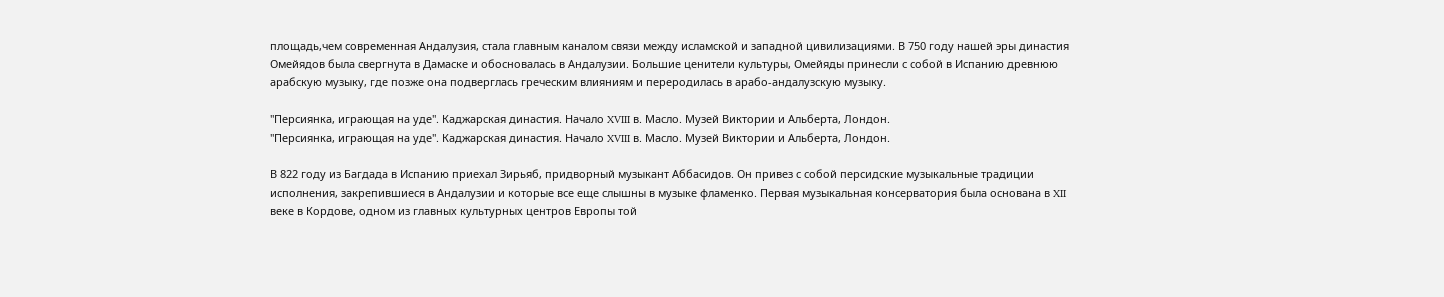площадь,чем современная Андалузия, стала главным каналом связи между исламской и западной цивилизациями. В 750 году нашей эры династия Омейядов была свергнута в Дамаске и обосновалась в Андалузии. Большие ценители культуры, Омейяды принесли с собой в Испанию древнюю арабскую музыку, где позже она подверглась греческим влияниям и переродилась в арабо-андалузскую музыку.

"Персиянка, играющая на уде". Каджарская династия. Начало XVIII в. Масло. Музей Виктории и Альберта, Лондон.
"Персиянка, играющая на уде". Каджарская династия. Начало XVIII в. Масло. Музей Виктории и Альберта, Лондон.

В 822 году из Багдада в Испанию приехал Зирьяб, придворный музыкант Аббасидов. Он привез с собой персидские музыкальные традиции исполнения, закрепившиеся в Андалузии и которые все еще слышны в музыке фламенко. Первая музыкальная консерватория была основана в XII веке в Кордове, одном из главных культурных центров Европы той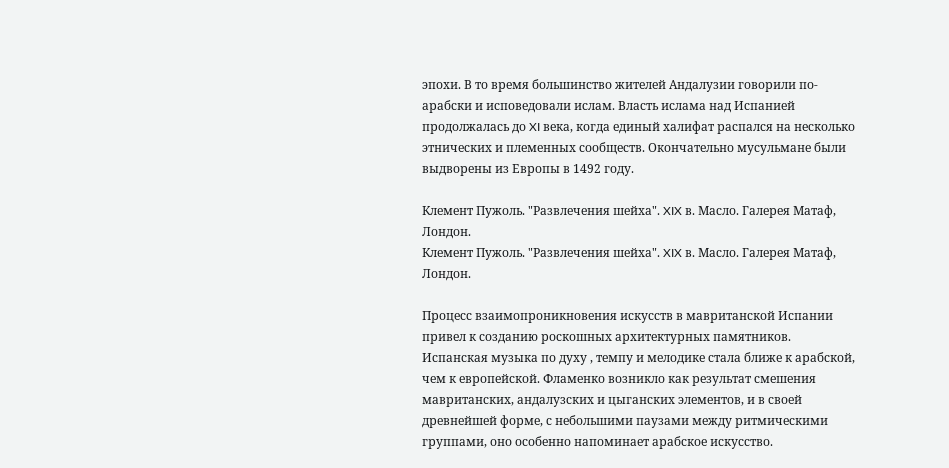эпохи. В то время большинство жителей Андалузии говорили по-арабски и исповедовали ислам. Власть ислама над Испанией продолжалась до XI века, когда единый халифат распался на несколько этнических и племенных сообществ. Окончательно мусульмане были выдворены из Европы в 1492 году.

Клемент Пужоль. "Развлечения шейха". XIX в. Масло. Галерея Матаф, Лондон.
Клемент Пужоль. "Развлечения шейха". XIX в. Масло. Галерея Матаф, Лондон.

Процесс взаимопроникновения искусств в мавританской Испании привел к созданию роскошных архитектурных памятников. Испанская музыка по духу , темпу и мелодике стала ближе к арабской, чем к европейской. Фламенко возникло как результат смешения мавританских, андалузских и цыганских элементов, и в своей древнейшей форме, с небольшими паузами между ритмическими группами, оно особенно напоминает арабское искусство.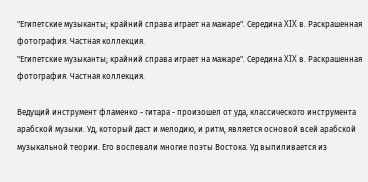"Египетские музыканты; крайний справа играет на мажаре". Середина XIX в. Раскрашенная фотография. Частная коллекция.
"Египетские музыканты; крайний справа играет на мажаре". Середина XIX в. Раскрашенная фотография. Частная коллекция.

Ведущий инструмент фламенко - гитара - произошел от уда, классического инструмента арабской музыки. Уд, который даст и мелодию, и ритм, является основой всей арабской музыкальной теории. Его воспевали многие поэты Востока. Уд выпиливается из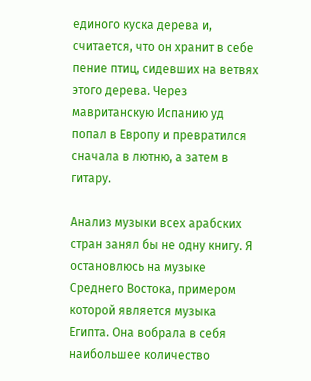единого куска дерева и, считается, что он хранит в себе пение птиц, сидевших на ветвях этого дерева. Через мавританскую Испанию уд попал в Европу и превратился сначала в лютню, а затем в гитару.

Анализ музыки всех арабских стран занял бы не одну книгу. Я остановлюсь на музыке Среднего Востока, примером которой является музыка Египта. Она вобрала в себя наибольшее количество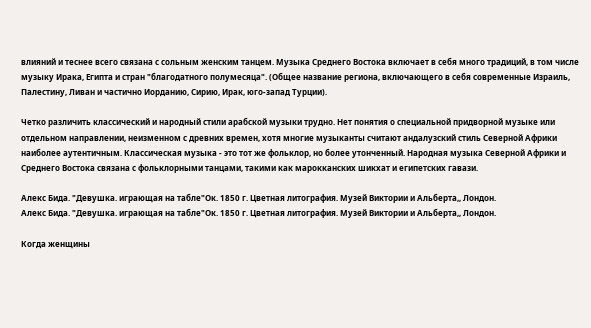влияний и теснее всего связана с сольным женским танцем. Музыка Среднего Востока включает в себя много традиций, в том числе музыку Ирака, Египта и стран "благодатного полумесяца". (Общее название региона, включающего в себя современные Израиль, Палестину, Ливан и частично Иорданию, Сирию, Ирак, юго-запад Турции).

Четко различить классический и народный стили арабской музыки трудно. Нет понятия о специальной придворной музыке или отдельном направлении, неизменном с древних времен, хотя многие музыканты считают андалузский стиль Северной Африки наиболее аутентичным. Классическая музыка - это тот же фольклор, но более утонченный. Народная музыка Северной Африки и Среднего Востока связана с фольклорными танцами, такими как марокканских шикхат и египетских гавази.

Алекс Бида. "Девушка. играющая на табле"Ок. 1850 г. Цветная литография. Музей Виктории и Альберта,, Лондон.
Алекс Бида. "Девушка. играющая на табле"Ок. 1850 г. Цветная литография. Музей Виктории и Альберта,, Лондон.

Когда женщины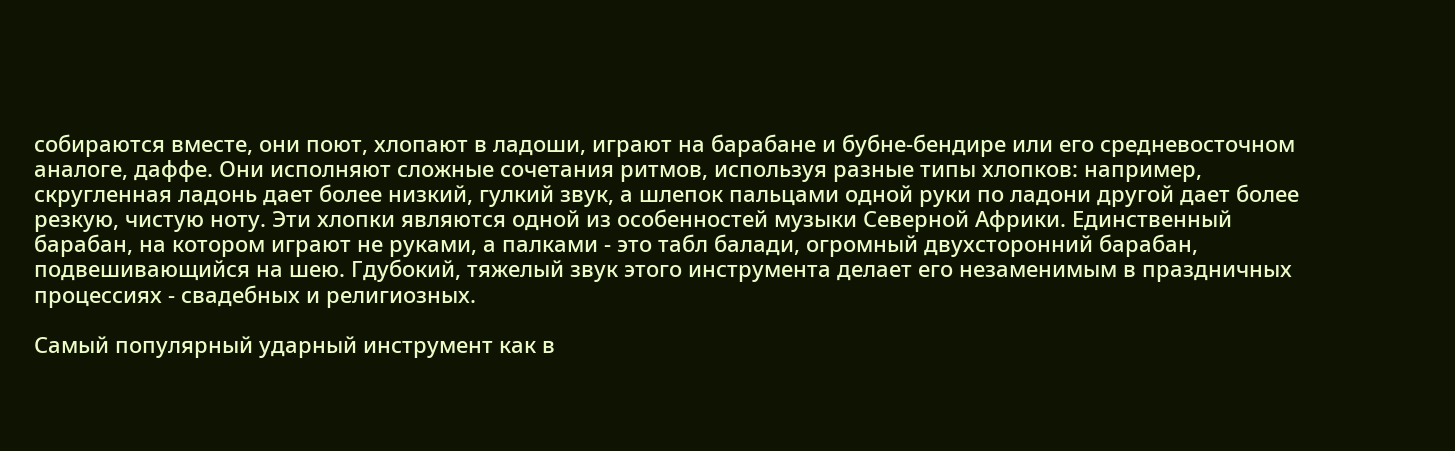собираются вместе, они поют, хлопают в ладоши, играют на барабане и бубне-бендире или его средневосточном аналоге, даффе. Они исполняют сложные сочетания ритмов, используя разные типы хлопков: например, скругленная ладонь дает более низкий, гулкий звук, а шлепок пальцами одной руки по ладони другой дает более резкую, чистую ноту. Эти хлопки являются одной из особенностей музыки Северной Африки. Единственный барабан, на котором играют не руками, а палками - это табл балади, огромный двухсторонний барабан, подвешивающийся на шею. Гдубокий, тяжелый звук этого инструмента делает его незаменимым в праздничных процессиях - свадебных и религиозных.

Самый популярный ударный инструмент как в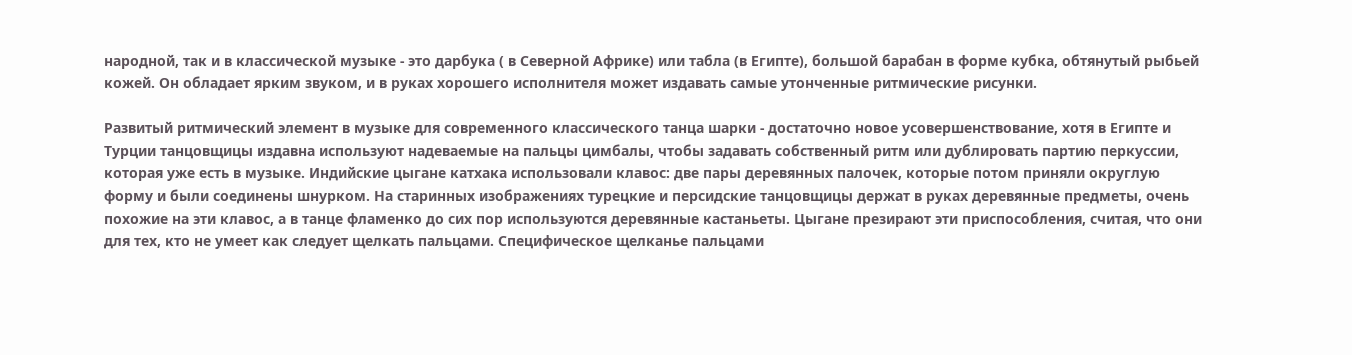народной, так и в классической музыке - это дарбука ( в Северной Африке) или табла (в Египте), большой барабан в форме кубка, обтянутый рыбьей кожей. Он обладает ярким звуком, и в руках хорошего исполнителя может издавать самые утонченные ритмические рисунки.

Развитый ритмический элемент в музыке для современного классического танца шарки - достаточно новое усовершенствование, хотя в Египте и Турции танцовщицы издавна используют надеваемые на пальцы цимбалы, чтобы задавать собственный ритм или дублировать партию перкуссии, которая уже есть в музыке. Индийские цыгане катхака использовали клавос: две пары деревянных палочек, которые потом приняли округлую форму и были соединены шнурком. На старинных изображениях турецкие и персидские танцовщицы держат в руках деревянные предметы, очень похожие на эти клавос, а в танце фламенко до сих пор используются деревянные кастаньеты. Цыгане презирают эти приспособления, считая, что они для тех, кто не умеет как следует щелкать пальцами. Специфическое щелканье пальцами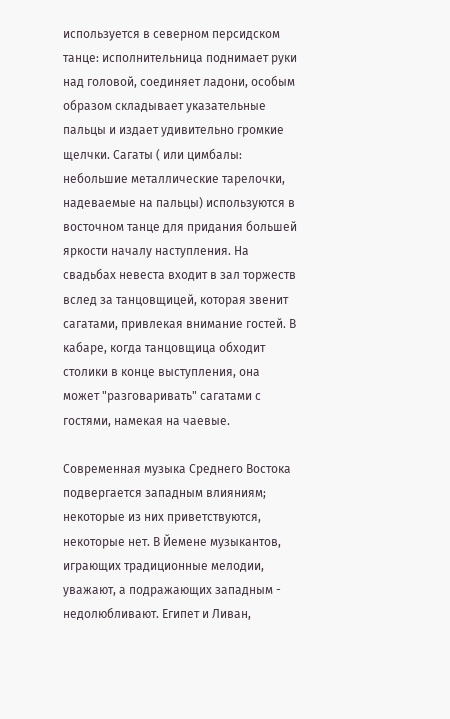используется в северном персидском танце: исполнительница поднимает руки над головой, соединяет ладони, особым образом складывает указательные пальцы и издает удивительно громкие щелчки. Сагаты ( или цимбалы: небольшие металлические тарелочки, надеваемые на пальцы) используются в восточном танце для придания большей яркости началу наступления. На свадьбах невеста входит в зал торжеств вслед за танцовщицей, которая звенит сагатами, привлекая внимание гостей. В кабаре, когда танцовщица обходит столики в конце выступления, она может "разговаривать" сагатами с гостями, намекая на чаевые.

Современная музыка Среднего Востока подвергается западным влияниям; некоторые из них приветствуются, некоторые нет. В Йемене музыкантов, играющих традиционные мелодии, уважают, а подражающих западным - недолюбливают. Египет и Ливан,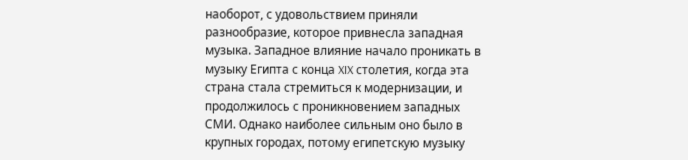наоборот, с удовольствием приняли разнообразие, которое привнесла западная музыка. Западное влияние начало проникать в музыку Египта с конца XIX столетия, когда эта страна стала стремиться к модернизации, и продолжилось с проникновением западных СМИ. Однако наиболее сильным оно было в крупных городах, потому египетскую музыку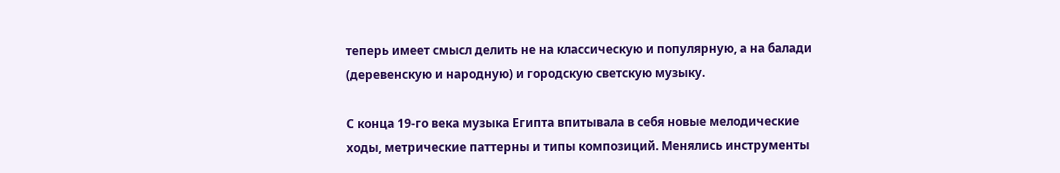теперь имеет смысл делить не на классическую и популярную, а на балади (деревенскую и народную) и городскую светскую музыку.

С конца 19-го века музыка Египта впитывала в себя новые мелодические ходы, метрические паттерны и типы композиций. Менялись инструменты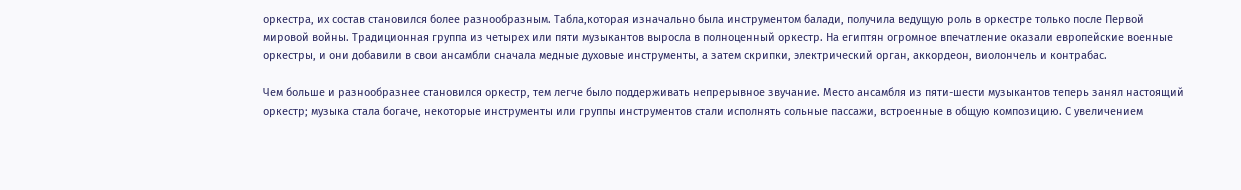оркестра, их состав становился более разнообразным. Табла,которая изначально была инструментом балади, получила ведущую роль в оркестре только после Первой мировой войны. Традиционная группа из четырех или пяти музыкантов выросла в полноценный оркестр. На египтян огромное впечатление оказали европейские военные оркестры, и они добавили в свои ансамбли сначала медные духовые инструменты, а затем скрипки, электрический орган, аккордеон, виолончель и контрабас.

Чем больше и разнообразнее становился оркестр, тем легче было поддерживать непрерывное звучание. Место ансамбля из пяти-шести музыкантов теперь занял настоящий оркестр; музыка стала богаче, некоторые инструменты или группы инструментов стали исполнять сольные пассажи, встроенные в общую композицию. С увеличением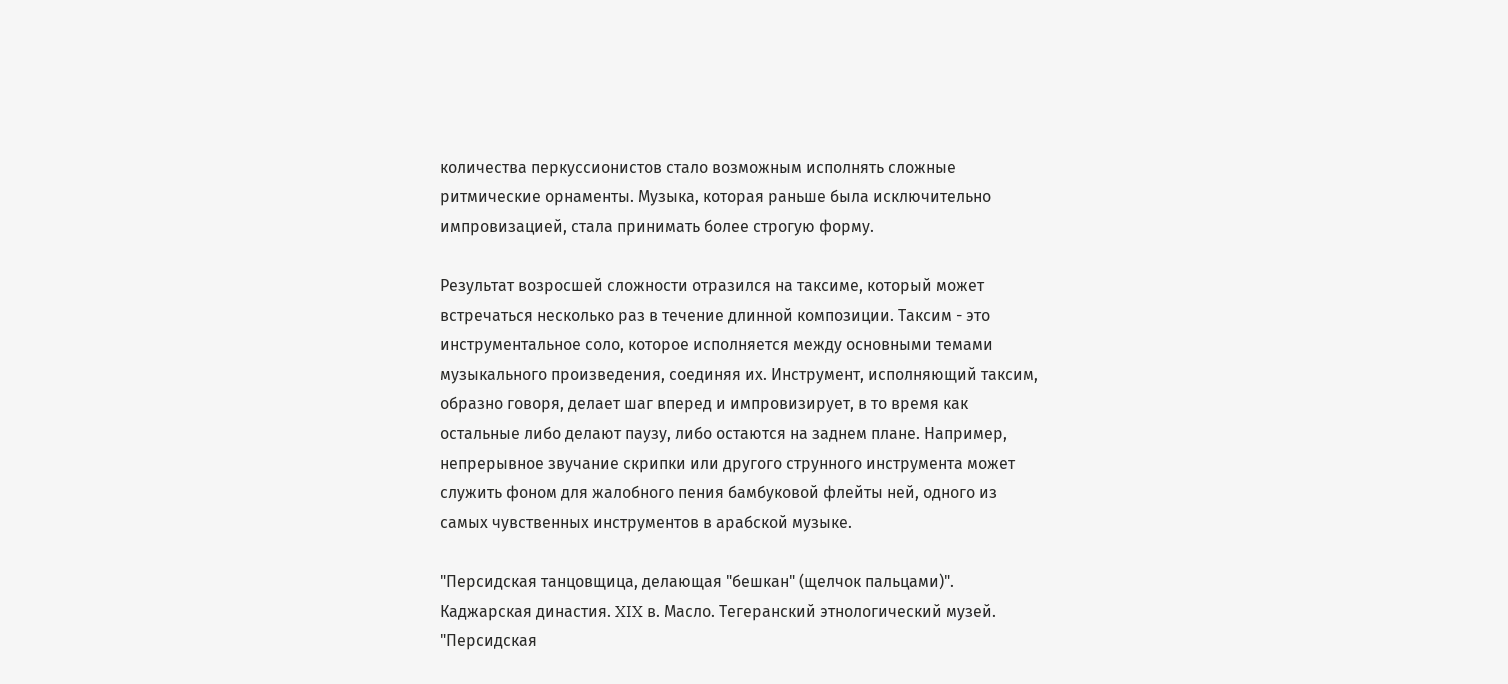количества перкуссионистов стало возможным исполнять сложные ритмические орнаменты. Музыка, которая раньше была исключительно импровизацией, стала принимать более строгую форму.

Результат возросшей сложности отразился на таксиме, который может встречаться несколько раз в течение длинной композиции. Таксим - это инструментальное соло, которое исполняется между основными темами музыкального произведения, соединяя их. Инструмент, исполняющий таксим, образно говоря, делает шаг вперед и импровизирует, в то время как остальные либо делают паузу, либо остаются на заднем плане. Например, непрерывное звучание скрипки или другого струнного инструмента может служить фоном для жалобного пения бамбуковой флейты ней, одного из самых чувственных инструментов в арабской музыке.

"Персидская танцовщица, делающая "бешкан" (щелчок пальцами)". Каджарская династия. XIX в. Масло. Тегеранский этнологический музей.
"Персидская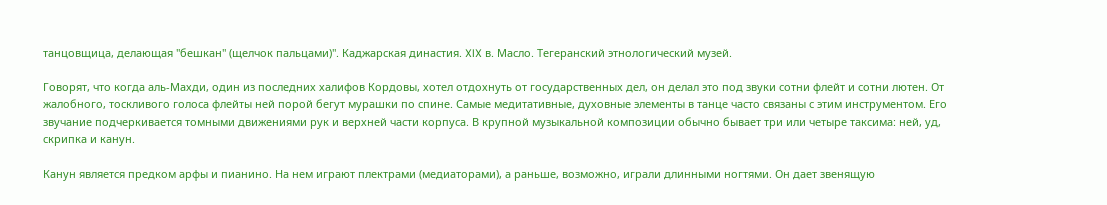танцовщица, делающая "бешкан" (щелчок пальцами)". Каджарская династия. XIX в. Масло. Тегеранский этнологический музей.

Говорят, что когда аль-Махди, один из последних халифов Кордовы, хотел отдохнуть от государственных дел, он делал это под звуки сотни флейт и сотни лютен. От жалобного, тоскливого голоса флейты ней порой бегут мурашки по спине. Самые медитативные, духовные элементы в танце часто связаны с этим инструментом. Его звучание подчеркивается томными движениями рук и верхней части корпуса. В крупной музыкальной композиции обычно бывает три или четыре таксима: ней, уд, скрипка и канун.

Канун является предком арфы и пианино. На нем играют плектрами (медиаторами), а раньше, возможно, играли длинными ногтями. Он дает звенящую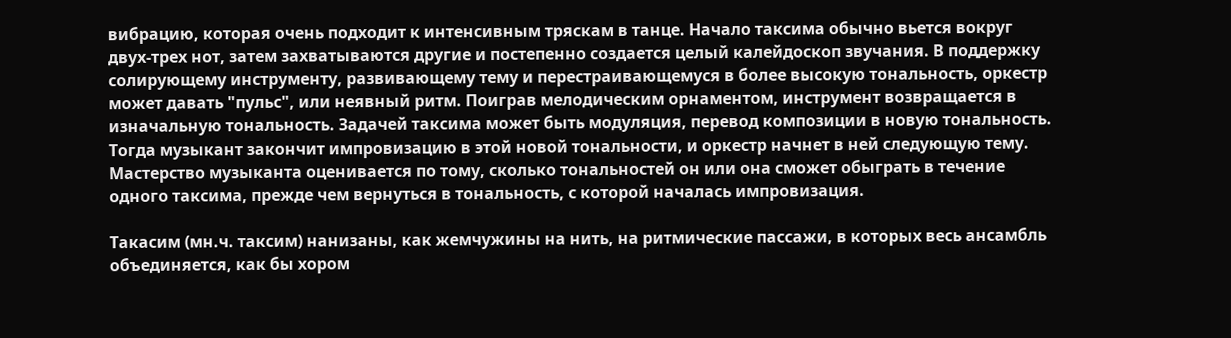вибрацию, которая очень подходит к интенсивным тряскам в танце. Начало таксима обычно вьется вокруг двух-трех нот, затем захватываются другие и постепенно создается целый калейдоскоп звучания. В поддержку солирующему инструменту, развивающему тему и перестраивающемуся в более высокую тональность, оркестр может давать "пульс", или неявный ритм. Поиграв мелодическим орнаментом, инструмент возвращается в изначальную тональность. Задачей таксима может быть модуляция, перевод композиции в новую тональность. Тогда музыкант закончит импровизацию в этой новой тональности, и оркестр начнет в ней следующую тему. Мастерство музыканта оценивается по тому, сколько тональностей он или она сможет обыграть в течение одного таксима, прежде чем вернуться в тональность, с которой началась импровизация.

Такасим (мн.ч. таксим) нанизаны, как жемчужины на нить, на ритмические пассажи, в которых весь ансамбль объединяется, как бы хором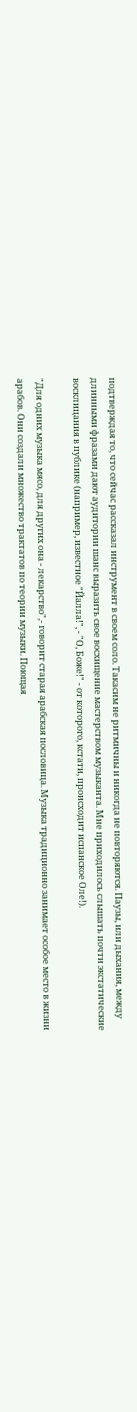подтверждая то, что сейчас рассказал инструмент в своем соло. Такасим не ритмичны и никогда не повторяются. Паузы, или дыхания, между длинными фразами дают аудитории шанс выразить свое восхищение мастерством музыканта. Мне приходилось слышать почти экстатические восклицания в публике (например, известное "Йалла!", - "О, Боже!" - от которого, кстати, происходит испанское Оле!).

"Для одних музыка мясо, для других она - лекарство",- говорит старая арабская пословица. Музыка традиционно занимает особое место в жизни арабов. Они создали множество трактатов по теории музыки. Поющая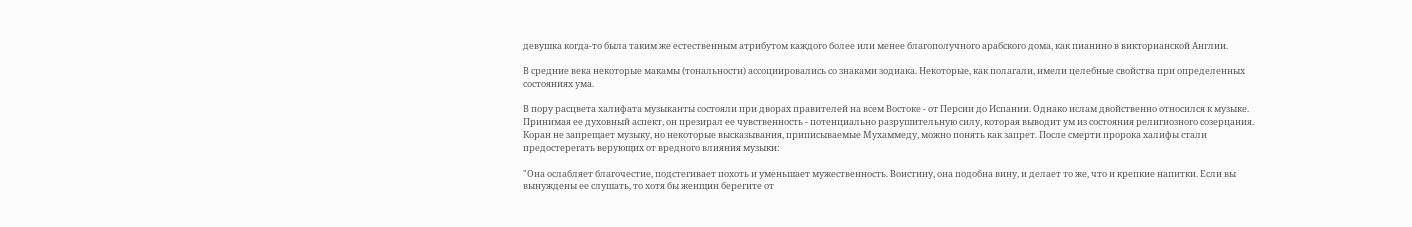девушка когда-то была таким же естественным атрибутом каждого более или менее благополучного арабского дома, как пианино в викторианской Англии.

В средние века некоторые макамы (тональности) ассоциировались со знаками зодиака. Некоторые, как полагали, имели целебные свойства при определенных состояниях ума.

В пору расцвета халифата музыканты состояли при дворах правителей на всем Востоке - от Персии до Испании. Однако ислам двойственно относился к музыке. Принимая ее духовный аспект, он презирал ее чувственность - потенциально разрушительную силу, которая выводит ум из состояния религиозного созерцания. Коран не запрещает музыку, но некоторые высказывания, приписываемые Мухаммеду, можно понять как запрет. После смерти пророка халифы стали предостерегать верующих от вредного влияния музыки:

"Она ослабляет благочестие, подстегивает похоть и уменьшает мужественность. Воистину, она подобна вину, и делает то же, что и крепкие напитки. Если вы вынуждены ее слушать, то хотя бы женщин берегите от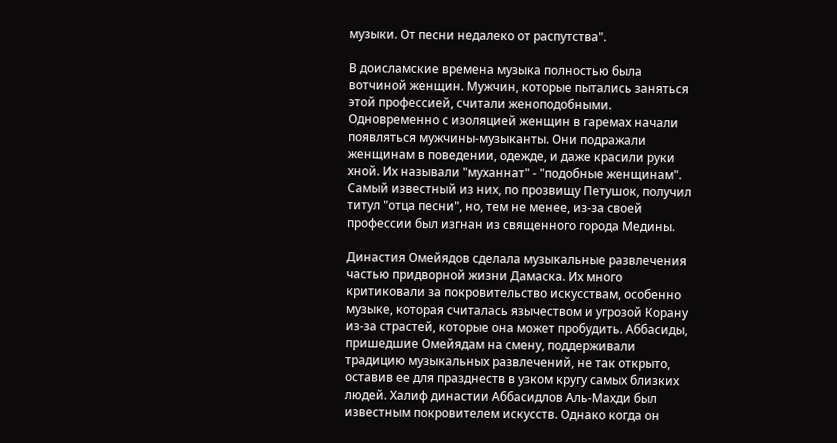музыки. От песни недалеко от распутства".

В доисламские времена музыка полностью была вотчиной женщин. Мужчин, которые пытались заняться этой профессией, считали женоподобными. Одновременно с изоляцией женщин в гаремах начали появляться мужчины-музыканты. Они подражали женщинам в поведении, одежде, и даже красили руки хной. Их называли "муханнат" - "подобные женщинам". Самый известный из них, по прозвищу Петушок, получил титул "отца песни", но, тем не менее, из-за своей профессии был изгнан из священного города Медины.

Династия Омейядов сделала музыкальные развлечения частью придворной жизни Дамаска. Их много критиковали за покровительство искусствам, особенно музыке, которая считалась язычеством и угрозой Корану из-за страстей, которые она может пробудить. Аббасиды, пришедшие Омейядам на смену, поддерживали традицию музыкальных развлечений, не так открыто, оставив ее для празднеств в узком кругу самых близких людей. Халиф династии Аббасидлов Аль-Махди был известным покровителем искусств. Однако когда он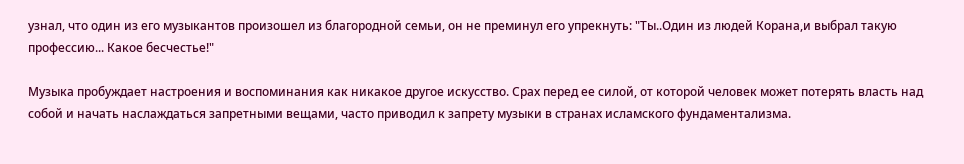узнал, что один из его музыкантов произошел из благородной семьи, он не преминул его упрекнуть: "Ты..Один из людей Корана,и выбрал такую профессию... Какое бесчестье!"

Музыка пробуждает настроения и воспоминания как никакое другое искусство. Срах перед ее силой, от которой человек может потерять власть над собой и начать наслаждаться запретными вещами, часто приводил к запрету музыки в странах исламского фундаментализма.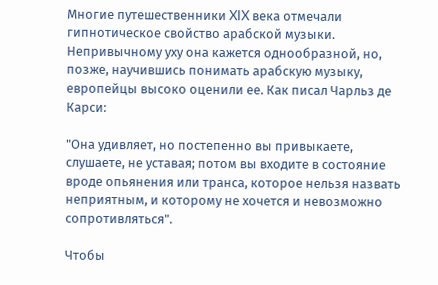Многие путешественники XIX века отмечали гипнотическое свойство арабской музыки. Непривычному уху она кажется однообразной, но, позже, научившись понимать арабскую музыку, европейцы высоко оценили ее. Как писал Чарльз де Карси:

"Она удивляет, но постепенно вы привыкаете, слушаете, не уставая; потом вы входите в состояние вроде опьянения или транса, которое нельзя назвать неприятным, и которому не хочется и невозможно сопротивляться".

Чтобы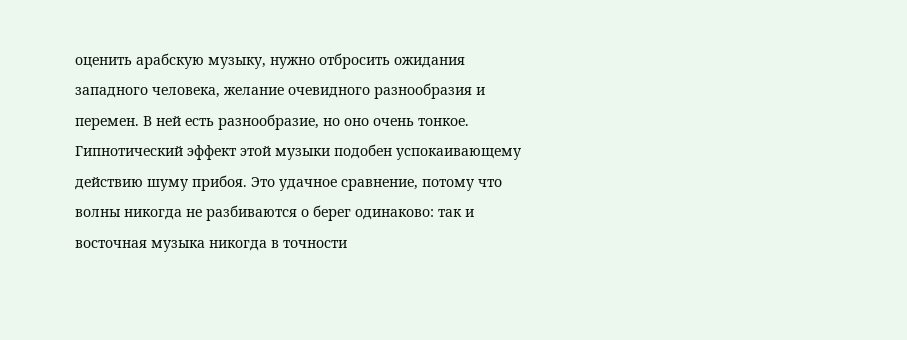оценить арабскую музыку, нужно отбросить ожидания западного человека, желание очевидного разнообразия и перемен. В ней есть разнообразие, но оно очень тонкое. Гипнотический эффект этой музыки подобен успокаивающему действию шуму прибоя. Это удачное сравнение, потому что волны никогда не разбиваются о берег одинаково: так и восточная музыка никогда в точности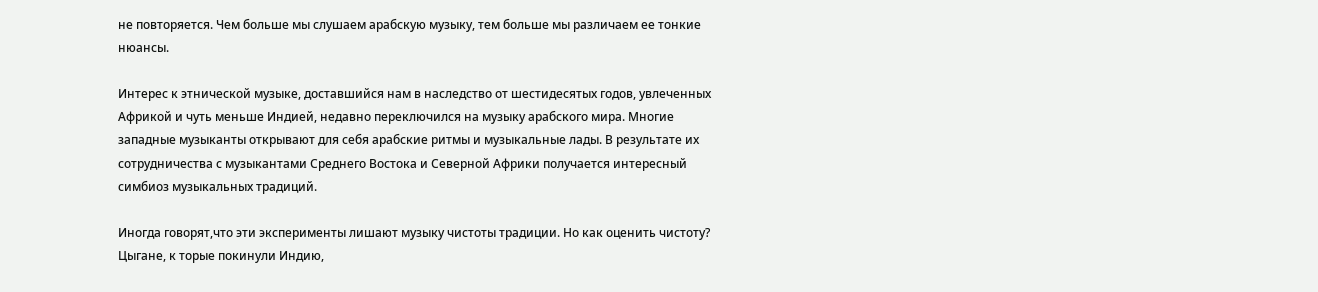не повторяется. Чем больше мы слушаем арабскую музыку, тем больше мы различаем ее тонкие нюансы.

Интерес к этнической музыке, доставшийся нам в наследство от шестидесятых годов, увлеченных Африкой и чуть меньше Индией, недавно переключился на музыку арабского мира. Многие западные музыканты открывают для себя арабские ритмы и музыкальные лады. В результате их сотрудничества с музыкантами Среднего Востока и Северной Африки получается интересный симбиоз музыкальных традиций.

Иногда говорят,что эти эксперименты лишают музыку чистоты традиции. Но как оценить чистоту? Цыгане, к торые покинули Индию,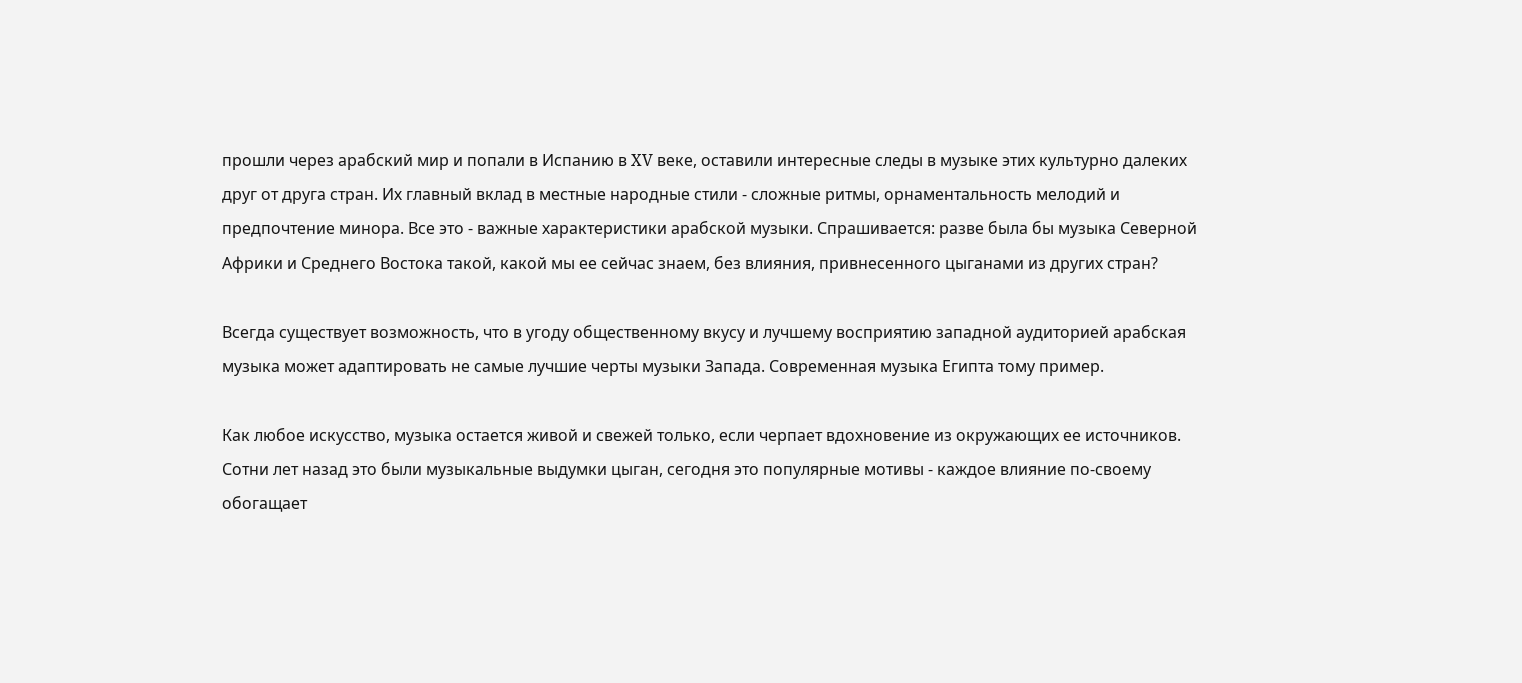прошли через арабский мир и попали в Испанию в XV веке, оставили интересные следы в музыке этих культурно далеких друг от друга стран. Их главный вклад в местные народные стили - сложные ритмы, орнаментальность мелодий и предпочтение минора. Все это - важные характеристики арабской музыки. Спрашивается: разве была бы музыка Северной Африки и Среднего Востока такой, какой мы ее сейчас знаем, без влияния, привнесенного цыганами из других стран?

Всегда существует возможность, что в угоду общественному вкусу и лучшему восприятию западной аудиторией арабская музыка может адаптировать не самые лучшие черты музыки Запада. Современная музыка Египта тому пример.

Как любое искусство, музыка остается живой и свежей только, если черпает вдохновение из окружающих ее источников. Сотни лет назад это были музыкальные выдумки цыган, сегодня это популярные мотивы - каждое влияние по-своему обогащает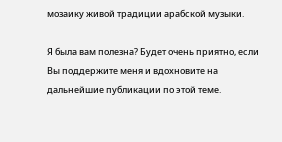мозаику живой традиции арабской музыки.

Я была вам полезна? Будет очень приятно, если Вы поддержите меня и вдохновите на дальнейшие публикации по этой теме.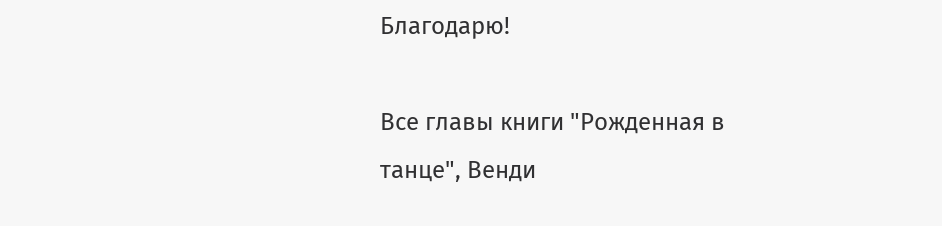Благодарю!

Все главы книги "Рожденная в танце", Венди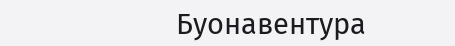Буонавентура